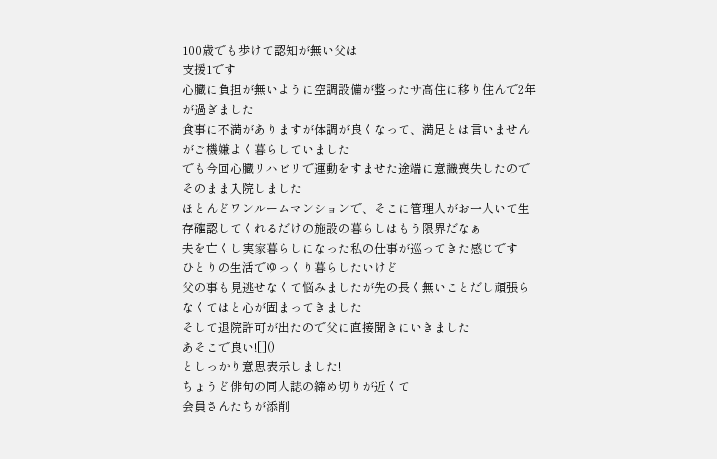100歳でも歩けて認知が無い父は
支援1です
心臓に負担が無いように空調設備が整ったサ高住に移り住んで2年が過ぎました
食事に不満がありますが体調が良くなって、満足とは言いませんがご機嫌よく暮らしていました
でも今回心臓リハビリで運動をすませた途端に意識喪失したのでそのまま入院しました
ほとんどワンルームマンションで、そこに管理人がお一人いて生存確認してくれるだけの施設の暮らしはもう限界だなぁ
夫を亡くし実家暮らしになった私の仕事が巡ってきた感じです
ひとりの生活でゆっくり暮らしたいけど
父の事も見逃せなくて悩みましたが先の長く無いことだし頑張らなくてはと心が固まってきました
そして退院許可が出たので父に直接聞きにいきました
あそこで良い![]()
としっかり意思表示しました!
ちょうど俳句の同人誌の締め切りが近くて
会員さんたちが添削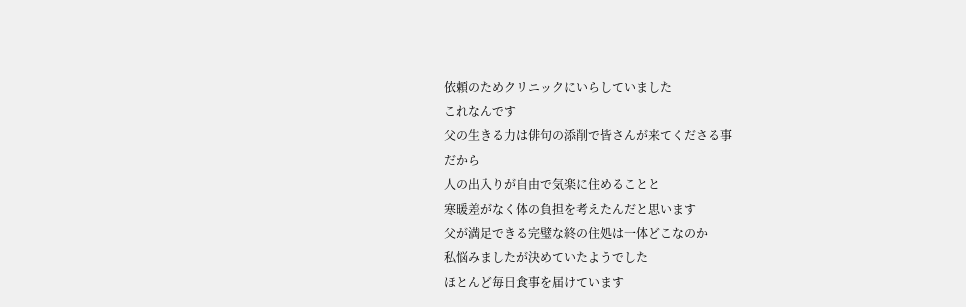依頼のためクリニックにいらしていました
これなんです
父の生きる力は俳句の添削で皆さんが来てくださる事
だから
人の出入りが自由で気楽に住めることと
寒暖差がなく体の負担を考えたんだと思います
父が満足できる完璧な終の住処は一体どこなのか
私悩みましたが決めていたようでした
ほとんど毎日食事を届けています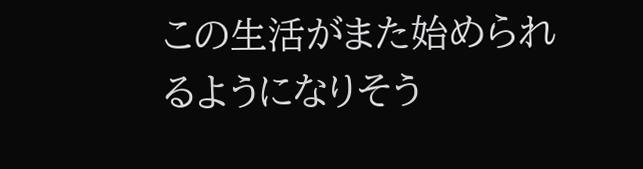この生活がまた始められるようになりそう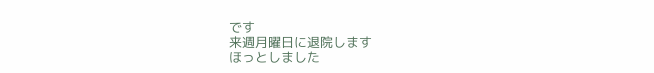です
来週月曜日に退院します
ほっとしました